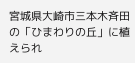宮城県大崎市三本木斉田の「ひまわりの丘」に植えられ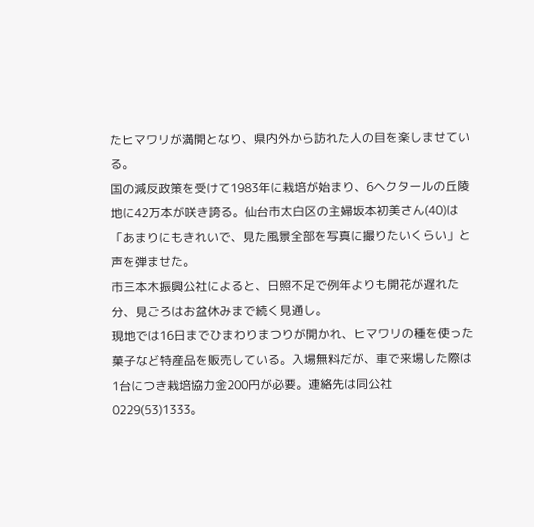たヒマワリが満開となり、県内外から訪れた人の目を楽しませている。
国の減反政策を受けて1983年に栽培が始まり、6ヘクタールの丘陵地に42万本が咲き誇る。仙台市太白区の主婦坂本初美さん(40)は「あまりにもきれいで、見た風景全部を写真に撮りたいくらい」と声を弾ませた。
市三本木振興公社によると、日照不足で例年よりも開花が遅れた分、見ごろはお盆休みまで続く見通し。
現地では16日までひまわりまつりが開かれ、ヒマワリの種を使った菓子など特産品を販売している。入場無料だが、車で来場した際は1台につき栽培協力金200円が必要。連絡先は同公社0229(53)1333。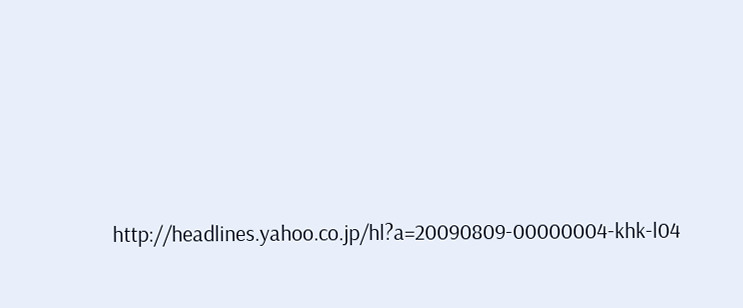http://headlines.yahoo.co.jp/hl?a=20090809-00000004-khk-l04